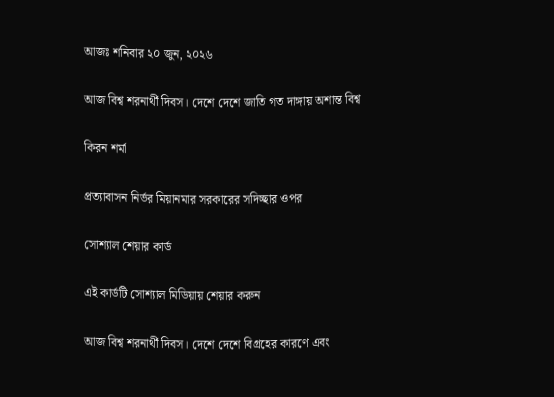আজঃ শনিবার ২০ জুন, ২০২৬

আজ বিশ্ব শরনার্থী দিবস। দেশে দেশে জাতি গত দাঙ্গায় অশান্ত বিশ্ব

কিরন শর্মা

প্রত্যাবাসন নির্ভর মিয়ানমার সরকারের সদিচ্ছার ওপর

সোশ্যাল শেয়ার কার্ড

এই কার্ডটি সোশ্যাল মিডিয়ায় শেয়ার করুন

আজ বিশ্ব শরনার্থী দিবস। দেশে দেশে বিগ্রহের কারণে এবং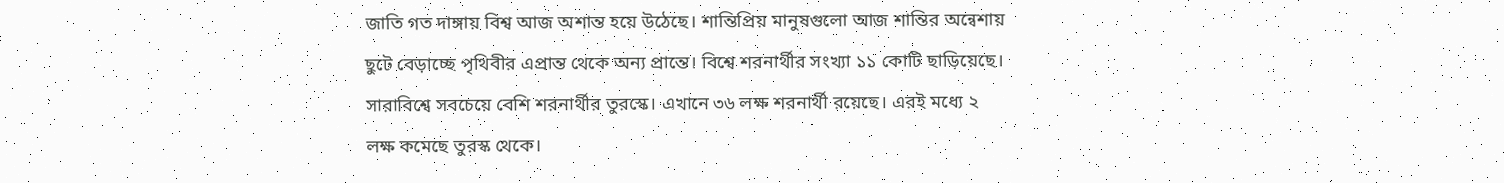জাতি গত দাঙ্গায় বিশ্ব আজ অশান্ত হয়ে উঠেছে। শান্তিপ্রিয় মানুষগুলো আজ শান্তির অন্বেশায় ছুটে বেড়াচ্ছে পৃথিবীর এপ্রান্ত থেকে অন্য প্রান্তে। বিশ্বে শরনার্থীর সংখ্যা ১১ কোটি ছাড়িয়েছে। সারাবিশ্বে সবচেয়ে বেশি শরনার্থীর তুরস্কে। এখানে ৩৬ লক্ষ শরনার্থী রয়েছে। এরই মধ্যে ২ লক্ষ কমেছে তুরস্ক থেকে।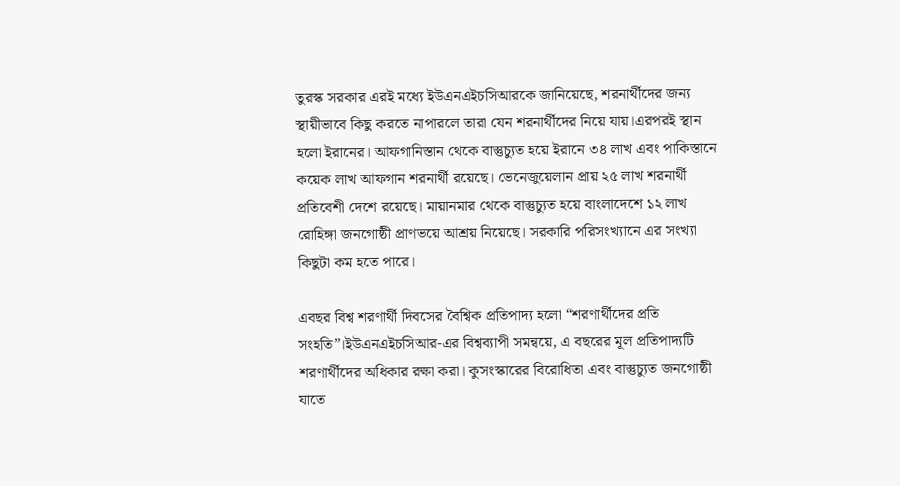তুরস্ক সরকার এরই মধ্যে ইউএনএইচসিআরকে জানিয়েছে, শরনার্থীদের জন্য স্থায়ীভাবে কিছু করতে নাপারলে তারা যেন শরনার্থীদের নিয়ে যায়।এরপরই স্থান হলো ইরানের। আফগানিস্তান থেকে বাস্তুচ্যুত হয়ে ইরানে ৩৪ লাখ এবং পাকিস্তানে কয়েক লাখ আফগান শরনার্থী রয়েছে। ভেনেজুয়েলান প্রায় ২৫ লাখ শরনার্থী প্রতিবেশী দেশে রয়েছে। মায়ানমার থেকে বাস্তুচ্যুত হয়ে বাংলাদেশে ১২ লাখ রোহিঙ্গা জনগোষ্ঠী প্রাণভয়ে আশ্রয় নিয়েছে। সরকারি পরিসংখ্যানে এর সংখ্যা কিছুটা কম হতে পারে।

এবছর বিশ্ব শরণার্থী দিবসের বৈশ্বিক প্রতিপাদ্য হলো “শরণার্থীদের প্রতি সংহতি”।ইউএনএইচসিআর-এর বিশ্বব্যাপী সমন্বয়ে, এ বছরের মূল প্রতিপাদ্যটি শরণার্থীদের অধিকার রক্ষা করা। কুসংস্কারের বিরোধিতা এবং বাস্তুচ্যুত জনগোষ্ঠী যাতে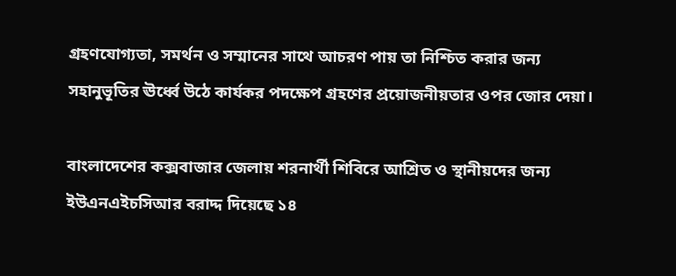গ্রহণযোগ্যতা, সমর্থন ও সম্মানের সাথে আচরণ পায় তা নিশ্চিত করার জন্য সহানুভূতির ঊর্ধ্বে উঠে কার্যকর পদক্ষেপ গ্রহণের প্রয়োজনীয়তার ওপর জোর দেয়া।

বাংলাদেশের কক্সবাজার জেলায় শরনার্থী শিবিরে আশ্রিত ও স্থানীয়দের জন্য ইউএনএইচসিআর বরাদ্দ দিয়েছে ১৪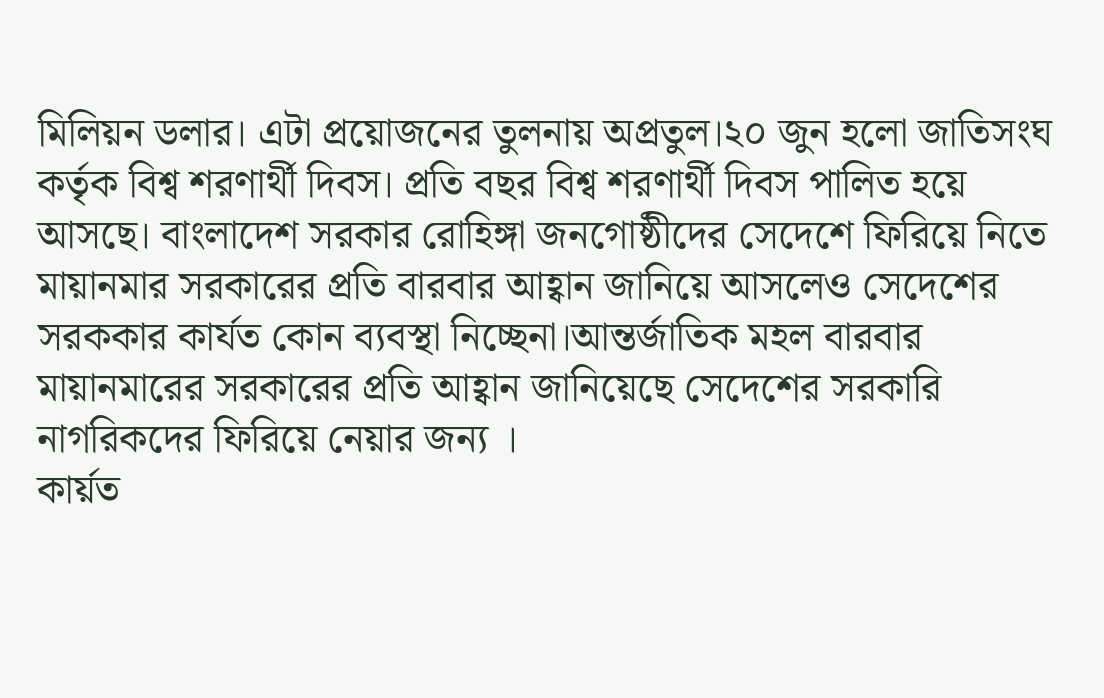মিলিয়ন ডলার। এটা প্রয়োজনের তুলনায় অপ্রতুল।২০ জুন হলো জাতিসংঘ কর্তৃক বিশ্ব শরণার্থী দিবস। প্রতি বছর বিশ্ব শরণার্থী দিবস পালিত হয়ে আসছে। বাংলাদেশ সরকার রোহিঙ্গা জনগোষ্ঠীদের সেদেশে ফিরিয়ে নিতে মায়ানমার সরকারের প্রতি বারবার আহ্বান জানিয়ে আসলেও সেদেশের সরককার কার্যত কোন ব্যবস্থা নিচ্ছেনা।আন্তর্জাতিক মহল বারবার মায়ানমারের সরকারের প্রতি আহ্বান জানিয়েছে সেদেশের সরকারি নাগরিকদের ফিরিয়ে নেয়ার জন্য ।
কার্য়ত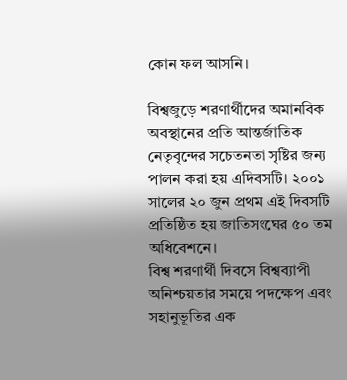কোন ফল আসনি।

বিশ্বজুড়ে শরণার্থীদের অমানবিক অবস্থানের প্রতি আন্তর্জাতিক নেতৃবৃন্দের সচেতনতা সৃষ্টির জন্য পালন করা হয় এদিবসটি। ২০০১ সালের ২০ জুন প্রথম এই দিবসটি প্রতিষ্ঠিত হয় জাতিসংঘের ৫০ তম অধিবেশনে।
বিশ্ব শরণার্থী দিবসে বিশ্বব্যাপী অনিশ্চয়তার সময়ে পদক্ষেপ এবং সহানুভূতির এক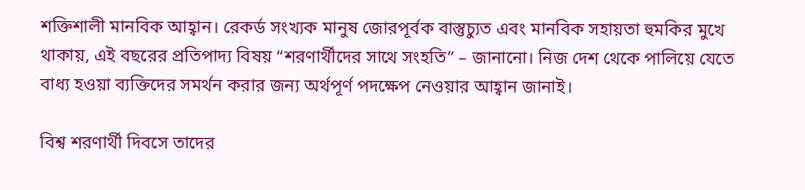শক্তিশালী মানবিক আহ্বান। রেকর্ড সংখ্যক মানুষ জোরপূর্বক বাস্তুচ্যুত এবং মানবিক সহায়তা হুমকির মুখে থাকায়, এই বছরের প্রতিপাদ্য বিষয় “শরণার্থীদের সাথে সংহতি” – জানানো। নিজ দেশ থেকে পালিয়ে যেতে বাধ্য হওয়া ব্যক্তিদের সমর্থন করার জন্য অর্থপূর্ণ পদক্ষেপ নেওয়ার আহ্বান জানাই।

বিশ্ব শরণার্থী দিবসে তাদের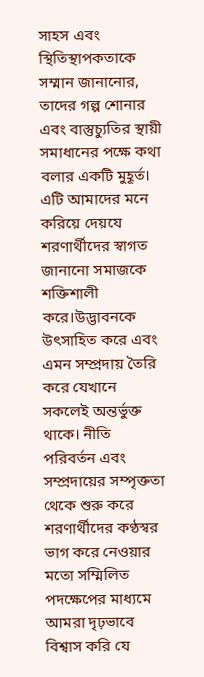সাহস এবং স্থিতিস্থাপকতাকে সম্মান জানানোর, তাদের গল্প শোনার এবং বাস্তুচ্যুতির স্থায়ী সমাধানের পক্ষে কথা বলার একটি মুহূর্ত। এটি আমাদের মনে করিয়ে দেয়যে শরণার্থীদের স্বাগত জানানো সমাজকে শক্তিশালী করে।উদ্ভাবনকে উৎসাহিত করে এবং এমন সম্প্রদায় তৈরি করে যেখানে সকলেই অন্তর্ভুক্ত থাকে। নীতি পরিবর্তন এবং সম্প্রদায়ের সম্পৃক্ততা থেকে শুরু করে শরণার্থীদের কণ্ঠস্বর ভাগ করে নেওয়ার মতো সম্মিলিত পদক্ষেপের মাধ্যমে আমরা দৃঢ়ভাবে বিশ্বাস করি যে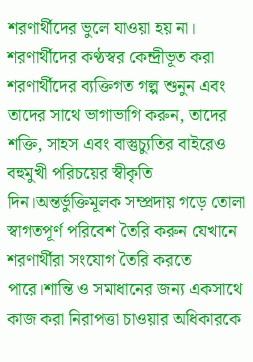শরণার্থীদের ভুলে যাওয়া হয় না।
শরণার্থীদের কণ্ঠস্বর কেন্দ্রীভূত করা শরণার্থীদের ব্যক্তিগত গল্প শুনুন এবং তাদের সাথে ভাগাভাগি করুন, তাদের শক্তি, সাহস এবং বাস্তুচ্যুতির বাইরেও বহুমুখী পরিচয়ের স্বীকৃতি দিন।অন্তর্ভুক্তিমূলক সম্প্রদায় গড়ে তোলা স্বাগতপূর্ণ পরিবেশ তৈরি করুন যেখানে শরণার্থীরা সংযোগ তৈরি করতে পারে।শান্তি ও সমাধানের জন্য একসাথে কাজ করা নিরাপত্তা চাওয়ার অধিকারকে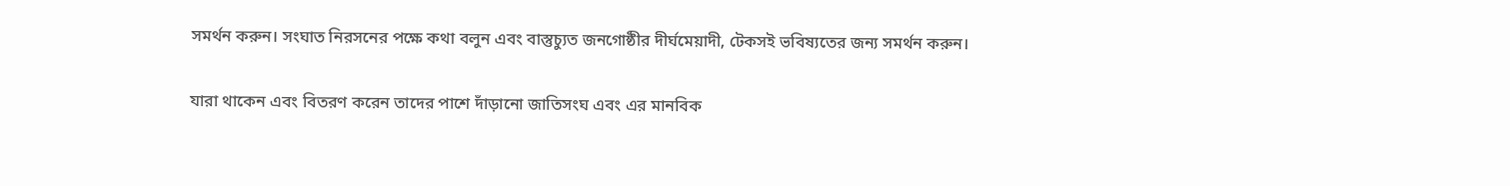সমর্থন করুন। সংঘাত নিরসনের পক্ষে কথা বলুন এবং বাস্তুচ্যুত জনগোষ্ঠীর দীর্ঘমেয়াদী, টেকসই ভবিষ্যতের জন্য সমর্থন করুন।

যারা থাকেন এবং বিতরণ করেন তাদের পাশে দাঁড়ানো জাতিসংঘ এবং এর মানবিক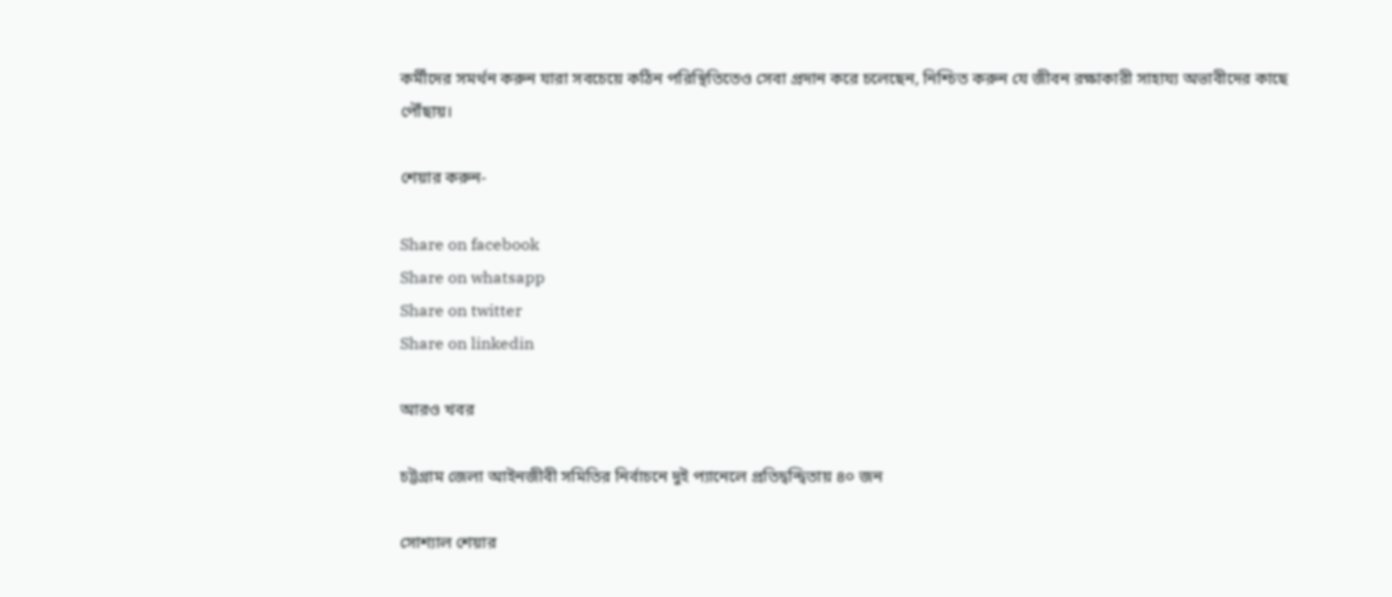কর্মীদের সমর্থন করুন যারা সবচেয়ে কঠিন পরিস্থিতিতেও সেবা প্রদান করে চলেছেন, নিশ্চিত করুন যে জীবন রক্ষাকারী সাহায্য অভাবীদের কাছে পৌঁছায়।

শেয়ার করুন-

Share on facebook
Share on whatsapp
Share on twitter
Share on linkedin

আরও খবর

চট্টগ্রাম জেলা আইনজীবী সমিতির নির্বাচনে দুই প্যানেলে প্রতিদ্বন্দ্বিতায় ৪০ জন

সোশ্যাল শেয়ার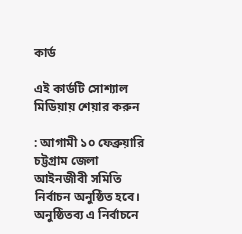কার্ড

এই কার্ডটি সোশ্যাল মিডিয়ায় শেয়ার করুন

: আগামী ১০ ফেব্রুয়ারি চট্টগ্রাম জেলা আইনজীবী সমিতি নির্বাচন অনুষ্ঠিত হবে। অনুষ্ঠিতব্য এ নির্বাচনে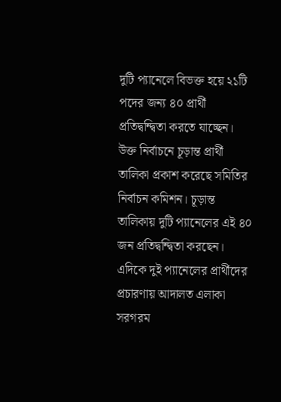দুটি প্যানেলে বিভক্ত হয়ে ২১টি পদের জন্য ৪০ প্রার্থী প্রতিদ্বন্দ্বিতা করতে যাচ্ছেন। উক্ত নির্বাচনে চূড়ান্ত প্রার্থী তালিকা প্রকাশ করেছে সমিতির নির্বাচন কমিশন। চূড়ান্ত তালিকায় দুটি প্যানেলের এই ৪০ জন প্রতিদ্বন্দ্বিতা করছেন। এদিকে দুই প্যানেলের প্রার্থীদের প্রচারণায় আদালত এলাকা সরগরম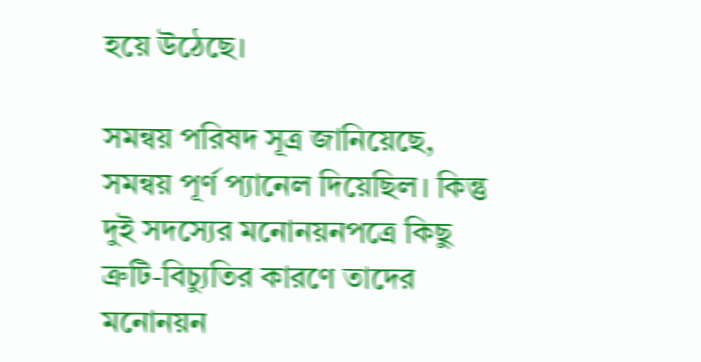হয়ে উঠেছে।

সমন্বয় পরিষদ সূত্র জানিয়েছে, সমন্বয় পূর্ণ প্যানেল দিয়েছিল। কিন্তু দুই সদস্যের মনোনয়নপত্রে কিছু ত্রুটি-বিচ্যুতির কারণে তাদের মনোনয়ন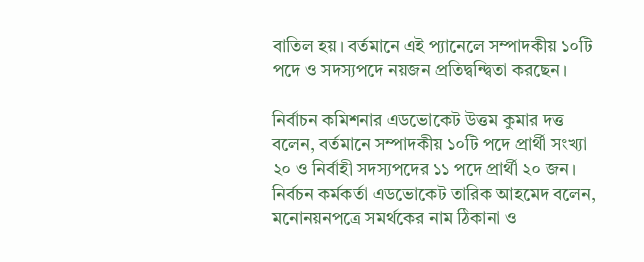বাতিল হয়। বর্তমানে এই প্যানেলে সম্পাদকীয় ১০টি পদে ও সদস্যপদে নয়জন প্রতিদ্বন্দ্বিতা করছেন।

নির্বাচন কমিশনার এডভোকেট উত্তম কুমার দত্ত বলেন, বর্তমানে সম্পাদকীয় ১০টি পদে প্রার্থী সংখ্যা ২০ ও নির্বাহী সদস্যপদের ১১ পদে প্রার্থী ২০ জন।
নির্বচন কর্মকর্তা এডভোকেট তারিক আহমেদ বলেন, মনোনয়নপত্রে সমর্থকের নাম ঠিকানা ও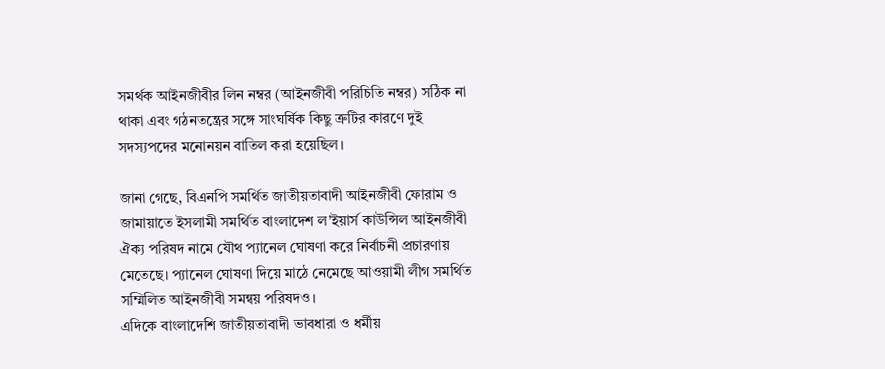সমর্থক আইনজীবীর লিন নম্বর (আইনজীবী পরিচিতি নম্বর) সঠিক না থাকা এবং গঠনতন্ত্রের সঙ্গে সাংঘর্ষিক কিছু ত্রুটির কারণে দুই সদস্যপদের মনোনয়ন বাতিল করা হয়েছিল।

জানা গেছে, বিএনপি সমর্থিত জাতীয়তাবাদী আইনজীবী ফোরাম ও জামায়াতে ইসলামী সমর্থিত বাংলাদেশ ল’ইয়ার্স কাউন্সিল আইনজীবী ঐক্য পরিষদ নামে যৌথ প্যানেল ঘোষণা করে নির্বাচনী প্রচারণায় মেতেছে। প্যানেল ঘোষণা দিয়ে মাঠে নেমেছে আওয়ামী লীগ সমর্থিত সম্মিলিত আইনজীবী সমন্বয় পরিষদও।
এদিকে বাংলাদেশি জাতীয়তাবাদী ভাবধারা ও ধর্মীয়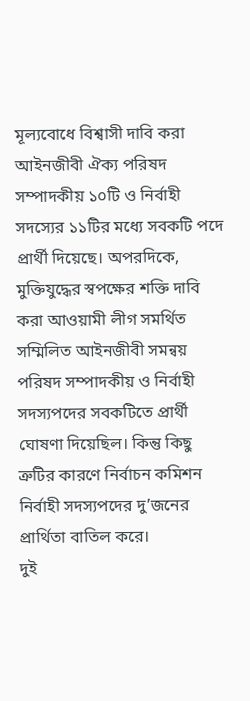মূল্যবোধে বিশ্বাসী দাবি করা আইনজীবী ঐক্য পরিষদ সম্পাদকীয় ১০টি ও নির্বাহী সদস্যের ১১টির মধ্যে সবকটি পদে প্রার্থী দিয়েছে। অপরদিকে, মুক্তিযুদ্ধের স্বপক্ষের শক্তি দাবি করা আওয়ামী লীগ সমর্থিত সম্মিলিত আইনজীবী সমন্বয় পরিষদ সম্পাদকীয় ও নির্বাহী সদস্যপদের সবকটিতে প্রার্থী ঘোষণা দিয়েছিল। কিন্তু কিছু ত্রুটির কারণে নির্বাচন কমিশন নির্বাহী সদস্যপদের দু’জনের প্রার্থিতা বাতিল করে।
দুই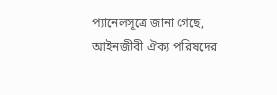প্যানেলসূত্রে জানা গেছে, আইনজীবী ঐক্য পরিষদের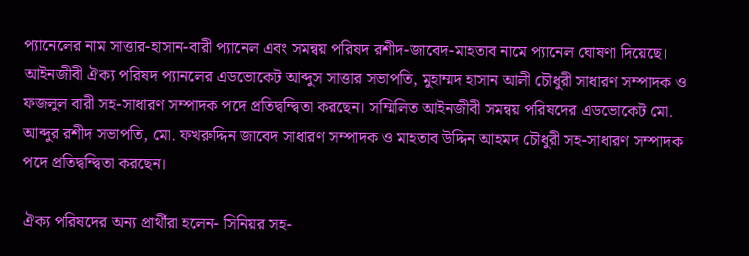প্যানেলের নাম সাত্তার-হাসান-বারী প্যানেল এবং সমন্বয় পরিষদ রশীদ-জাবেদ-মাহতাব নামে প্যানেল ঘোষণা দিয়েছে। আইনজীবী ঐক্য পরিষদ প্যানলের এডভোকেট আব্দুস সাত্তার সভাপতি, মুহাম্মদ হাসান আলী চৌধুরী সাধারণ সম্পাদক ও ফজলুল বারী সহ-সাধারণ সম্পাদক পদে প্রতিদ্বন্দ্বিতা করছেন। সম্মিলিত আইনজীবী সমন্বয় পরিষদের এডভোকেট মো. আব্দুর রশীদ সভাপতি, মো. ফখরুদ্দিন জাবেদ সাধারণ সম্পাদক ও মাহতাব উদ্দিন আহমদ চৌধুরী সহ-সাধারণ সম্পাদক পদে প্রতিদ্বন্দ্বিতা করছেন।

ঐক্য পরিষদের অন্য প্রার্থীরা হলেন- সিনিয়র সহ-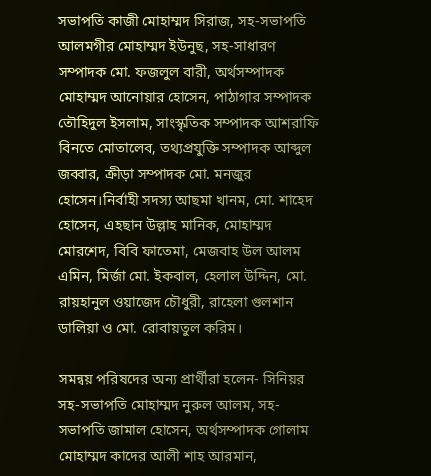সভাপতি কাজী মোহাম্মদ সিরাজ, সহ-সভাপতি আলমগীর মোহাম্মদ ইউনুছ, সহ-সাধারণ সম্পাদক মো. ফজলুল বারী, অর্থসম্পাদক মোহাম্মদ আনোয়ার হোসেন, পাঠাগার সম্পাদক তৌহিদুল ইসলাম, সাংস্কৃতিক সম্পাদক আশরাফি বিনতে মোতালেব, তথ্যপ্রযুক্তি সম্পাদক আব্দুল জব্বার, ক্রীড়া সম্পাদক মো. মনজুর হোসেন।নির্বাহী সদস্য আছমা খানম, মো. শাহেদ হোসেন, এহছান উল্লাহ মানিক, মোহাম্মদ মোরশেদ, বিবি ফাতেমা, মেজবাহ উল আলম এমিন, মির্জা মো. ইকবাল, হেলাল উদ্দিন, মো. রায়হানুল ওয়াজেদ চৌধুরী, রাহেলা গুলশান ডালিয়া ও মো. রোবায়তুল করিম।

সমন্বয় পরিষদের অন্য প্রার্থীরা হলেন- সিনিয়র সহ-সভাপতি মোহাম্মদ নুরুল আলম, সহ-সভাপতি জামাল হোসেন, অর্থসম্পাদক গোলাম মোহাম্মদ কাদের আলী শাহ আরমান,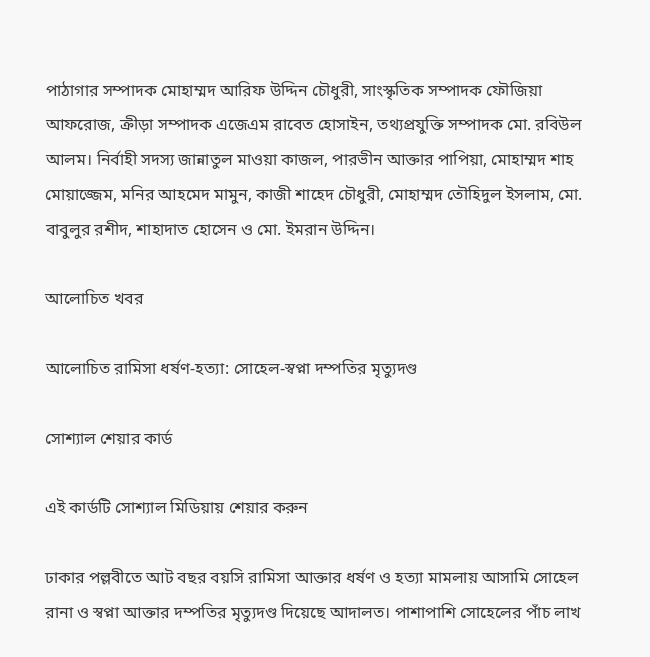পাঠাগার সম্পাদক মোহাম্মদ আরিফ উদ্দিন চৌধুরী, সাংস্কৃতিক সম্পাদক ফৌজিয়া আফরোজ, ক্রীড়া সম্পাদক এজেএম রাবেত হোসাইন, তথ্যপ্রযুক্তি সম্পাদক মো. রবিউল আলম। নির্বাহী সদস্য জান্নাতুল মাওয়া কাজল, পারভীন আক্তার পাপিয়া, মোহাম্মদ শাহ মোয়াজ্জেম, মনির আহমেদ মামুন, কাজী শাহেদ চৌধুরী, মোহাম্মদ তৌহিদুল ইসলাম, মো. বাবুলুর রশীদ, শাহাদাত হোসেন ও মো. ইমরান উদ্দিন।

আলোচিত খবর

আলোচিত রামিসা ধর্ষণ-হত্যা: সোহেল-স্বপ্না দম্পতির মৃত্যুদণ্ড

সোশ্যাল শেয়ার কার্ড

এই কার্ডটি সোশ্যাল মিডিয়ায় শেয়ার করুন

ঢাকার পল্লবীতে আট বছর বয়সি রামিসা আক্তার ধর্ষণ ও হত্যা মামলায় আসামি সোহেল রানা ও স্বপ্না আক্তার দম্পতির মৃত্যুদণ্ড দিয়েছে আদালত। পাশাপাশি সোহেলের পাঁচ লাখ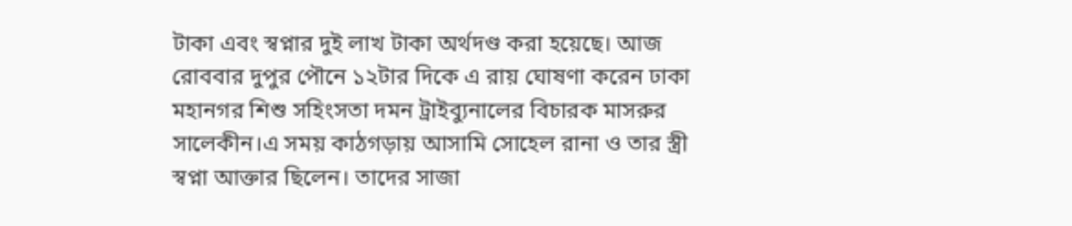টাকা এবং স্বপ্নার দুই লাখ টাকা অর্থদণ্ড করা হয়েছে। আজ রোববার দুপুর পৌনে ১২টার দিকে এ রায় ঘোষণা করেন ঢাকা মহানগর শিশু সহিংসতা দমন ট্রাইব্যুনালের বিচারক মাসরুর সালেকীন।এ সময় কাঠগড়ায় আসামি সোহেল রানা ও তার স্ত্রী স্বপ্না আক্তার ছিলেন। তাদের সাজা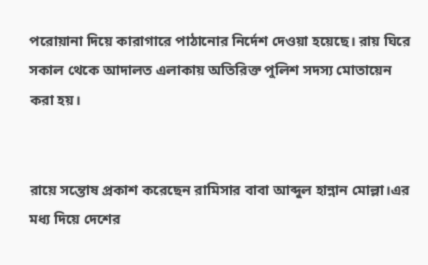পরোয়ানা দিয়ে কারাগারে পাঠানোর নির্দেশ দেওয়া হয়েছে। রায় ঘিরে সকাল থেকে আদালত এলাকায় অতিরিক্ত পুলিশ সদস্য মোতায়েন করা হয়।


রায়ে সন্তোষ প্রকাশ করেছেন রামিসার বাবা আব্দুল হান্নান মোল্লা।এর মধ্য দিয়ে দেশের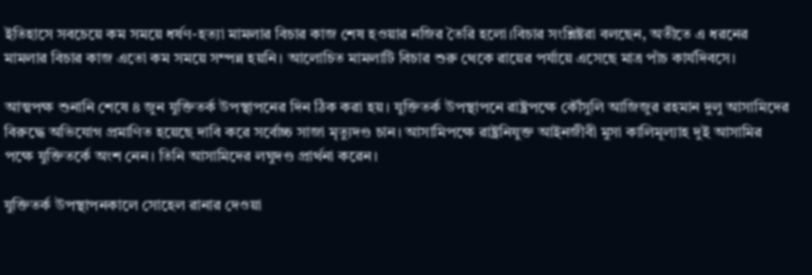ইতিহাসে সবচেয়ে কম সময়ে ধর্ষণ-হত্যা মামলার বিচার কাজ শেষ হওয়ার নজির তৈরি হলো।বিচার সংশ্লিষ্টরা বলছেন, অতীতে এ ধরনের মামলার বিচার কাজ এতো কম সময়ে সম্পন্ন হয়নি। আলোচিত মামলাটি বিচার শুরু থেকে রায়ের পর্যায়ে এসেছে মাত্র পাঁচ কার্যদিবসে।

আত্মপক্ষ শুনানি শেষে ৪ জুন যুক্তিতর্ক উপস্থাপনের দিন ঠিক করা হয়। যুক্তিতর্ক উপস্থাপনে রাষ্ট্রপক্ষে কৌঁসুলি আজিজুর রহমান দুলু আসামিদের বিরুদ্ধে অভিযোগ প্রমাণিত হয়েছে দাবি করে সর্বোচ্চ সাজা মৃত্যুদণ্ড চান। আসামিপক্ষে রাষ্ট্রনিযুক্ত আইনজীবী মুসা কালিমূল্যাহ দুই আসামির পক্ষে যুক্তিতর্কে অংশ নেন। তিনি আসামিদের লঘুদণ্ড প্রার্থনা করেন।

যুক্তিতর্ক উপস্থাপনকালে সোহেল রানার দেওয়া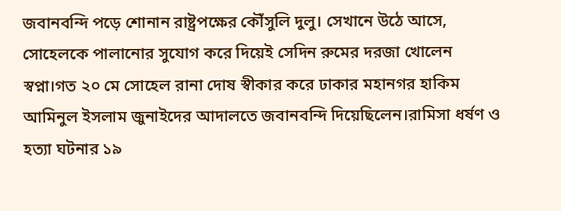জবানবন্দি পড়ে শোনান রাষ্ট্রপক্ষের কৌঁসুলি দুলু। সেখানে উঠে আসে, সোহেলকে পালানোর সুযোগ করে দিয়েই সেদিন রুমের দরজা খোলেন স্বপ্না।গত ২০ মে সোহেল রানা দোষ স্বীকার করে ঢাকার মহানগর হাকিম আমিনুল ইসলাম জুনাইদের আদালতে জবানবন্দি দিয়েছিলেন।রামিসা ধর্ষণ ও হত্যা ঘটনার ১৯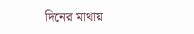দিনের মাথায়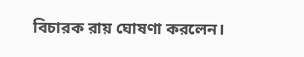বিচারক রায় ঘোষণা করলেন।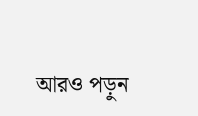আরও পড়ুন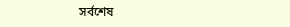সর্বশেষ